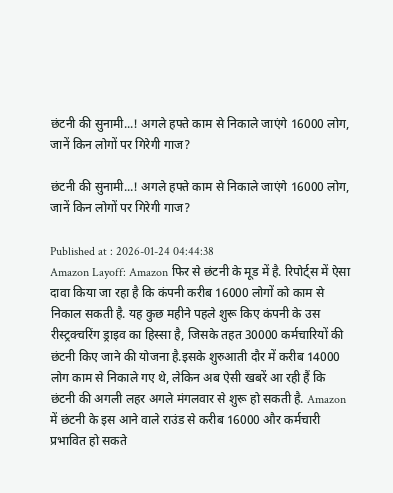छंटनी की सुनामी...! अगले हफ्ते काम से निकाले जाएंगे 16000 लोग, जानें किन लोगों पर गिरेगी गाज?

छंटनी की सुनामी...! अगले हफ्ते काम से निकाले जाएंगे 16000 लोग, जानें किन लोगों पर गिरेगी गाज?

Published at : 2026-01-24 04:44:38
Amazon Layoff: Amazon फिर से छंटनी के मूड में है. रिपोर्ट्स में ऐसा दावा किया जा रहा है कि कंपनी करीब 16000 लोगों को काम से निकाल सकती है. यह कुछ महीने पहले शुरू किए कंपनी के उस रीस्ट्रक्चरिंग ड्राइव का हिस्सा है, जिसके तहत 30000 कर्मचारियों की छंटनी किए जाने की योजना है.इसके शुरुआती दौर में करीब 14000 लोग काम से निकाले गए थे, लेकिन अब ऐसी खबरें आ रही हैं कि छंटनी की अगली लहर अगले मंगलवार से शुरू हो सकती है. Amazon में छंटनी के इस आने वाले राउंड से करीब 16000 और कर्मचारी प्रभावित हो सकते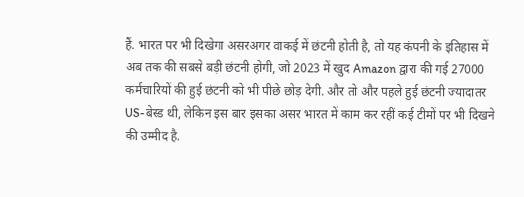हैं. भारत पर भी दिखेगा असरअगर वाकई में छंटनी होती है, तो यह कंपनी के इतिहास में अब तक की सबसे बड़ी छंटनी होगी, जो 2023 में खुद Amazon द्वारा की गई 27000 कर्मचारियों की हुई छंटनी को भी पीछे छोड़ देगी. और तो और पहले हुई छंटनी ज्यादातर US-बेस्ड थी, लेकिन इस बार इसका असर भारत में काम कर रहीं कई टीमों पर भी दिखने की उम्मीद है.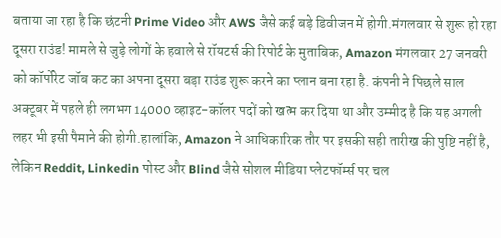बताया जा रहा है कि छंटनी Prime Video और AWS जैसे कई बड़े डिवीजन में होगी.मंगलवार से शुरू हो रहा दूसरा राउंड! मामले से जुड़े लोगों के हवाले से रॉयटर्स की रिपोर्ट के मुताबिक, Amazon मंगलवार 27 जनवरी को कॉर्पोरेट जॉब कट का अपना दूसरा बड़ा राउंड शुरू करने का प्लान बना रहा है. कंपनी ने पिछले साल अक्टूबर में पहले ही लगभग 14000 व्हाइट-कॉलर पदों को खत्म कर दिया था और उम्मीद है कि यह अगली लहर भी इसी पैमाने की होगी.हालांकि, Amazon ने आधिकारिक तौर पर इसकी सही तारीख की पुष्टि नहीं है, लेकिन Reddit, Linkedin पोस्ट और Blind जैसे सोशल मीडिया प्लेटफॉर्म्स पर चल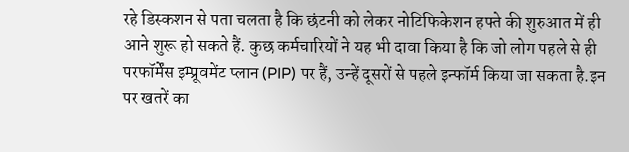रहे डिस्कशन से पता चलता है कि छंटनी को लेकर नोटिफिकेशन हफ्ते की शुरुआत में ही आने शुरू हो सकते हैं. कुछ कर्मचारियों ने यह भी दावा किया है कि जो लोग पहले से ही परफॉर्मेंस इम्प्रूवमेंट प्लान (PIP) पर हैं, उन्हें दूसरों से पहले इन्फॉर्म किया जा सकता है.इन पर खतरें का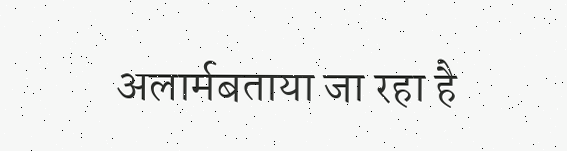अलार्मबताया जा रहा है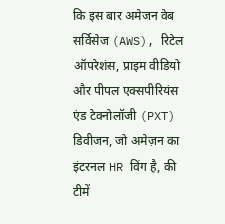कि इस बार अमेजन वेब सर्विसेज (AWS), रिटेल ऑपरेशंस, प्राइम वीडियो और पीपल एक्सपीरियंस एंड टेक्नोलॉजी (PXT) डिवीजन, जो अमेज़न का इंटरनल HR विंग है, की टीमें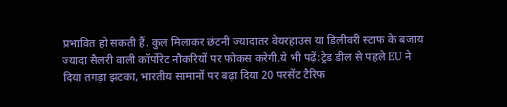प्रभावित हो सकती हैं. कुल मिलाकर छंटनी ज्यादातर वेयरहाउस या डिलीवरी स्टाफ के बजाय ज्यादा सैलरी वाली कॉर्पोरेट नौकरियों पर फोकस करेगी.ये भी पढ़ें:ट्रेड डील से पहले EU ने दिया तगड़ा झटका, भारतीय सामानों पर बढ़ा दिया 20 परसेंट टैरिफ